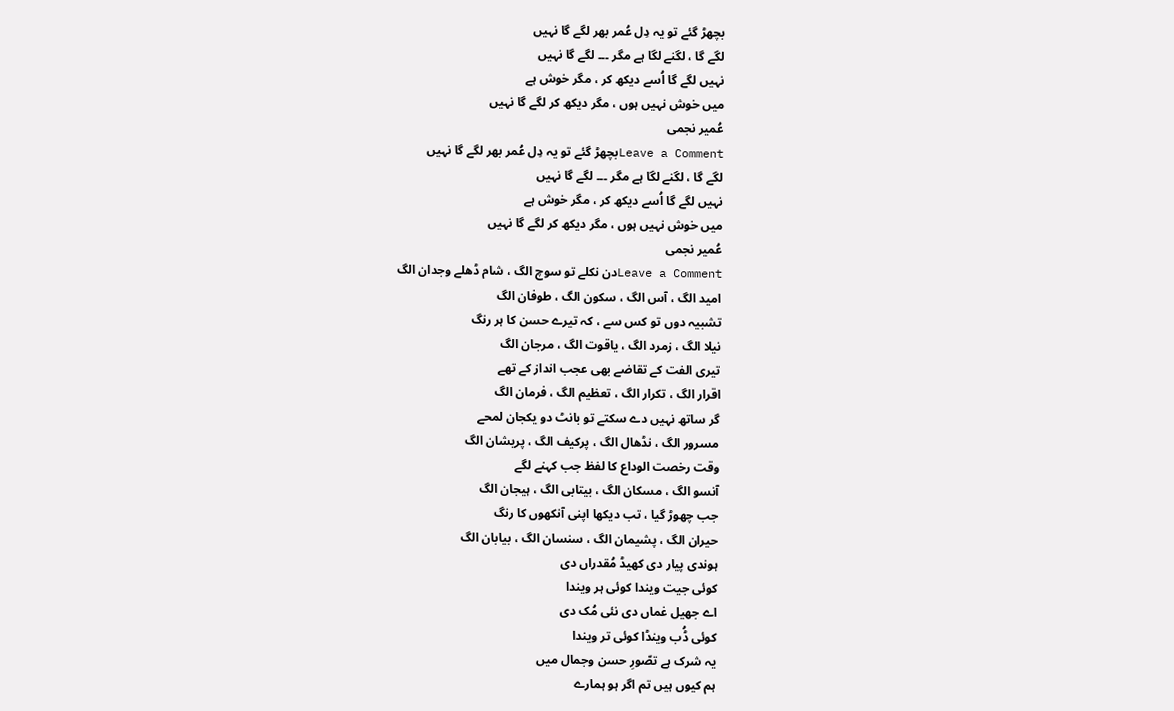بچھڑ گئے تو یہ دِل عُمر بھر لگے گا نہیں
لگے گا ، لگنے لگا ہے مگر ۔۔۔ لگے گا نہیں
نہیں لگے گا اُسے دیکھ کر ، مگر خوش ہے
میں خوش نہیں ہوں ، مگر دیکھ کر لگے گا نہیں
عُمیر نجمی
Leave a Commentبچھڑ گئے تو یہ دِل عُمر بھر لگے گا نہیں
لگے گا ، لگنے لگا ہے مگر ۔۔۔ لگے گا نہیں
نہیں لگے گا اُسے دیکھ کر ، مگر خوش ہے
میں خوش نہیں ہوں ، مگر دیکھ کر لگے گا نہیں
عُمیر نجمی
Leave a Commentدن نکلے تو سوچ الگ ، شام ڈھلے وجدان الگ
امید الگ ، آس الگ ، سکون الگ ، طوفان الگ
تشبیہ دوں تو کس سے ، کہ تیرے حسن کا ہر رنگ
نیلا الگ ، زمرد الگ ، یاقوت الگ ، مرجان الگ
تیری الفت کے تقاضے بھی عجب انداز کے تھے
اقرار الگ ، تکرار الگ ، تعظیم الگ ، فرمان الگ
گر ساتھ نہیں دے سکتے تو بانٹ دو یکجان لمحے
مسرور الگ ، نڈھال الگ ، پرکیف الگ ، پریشان الگ
وقت رخصت الوداع کا لفظ جب کہنے لگے
آنسو الگ ، مسکان الگ ، بیتابی الگ ، ہیجان الگ
جب چھوڑ گیا ، تب دیکھا اپنی آنکھوں کا رنگ
حیران الگ ، پشیمان الگ ، سنسان الگ ، بیابان الگ
ہوندی پیار دی کھیڈ مُقدراں دی
کوئی جیت ویندا کوئی ہر ویندا
اے جھیل غماں دی نئی مُک دی
کوئی ڈُب وینڈا کوئی تر ویندا
یہ شرک ہے تصّورِ حسن وجمال میں
ہم کیوں ہیں تم اگر ہو ہمارے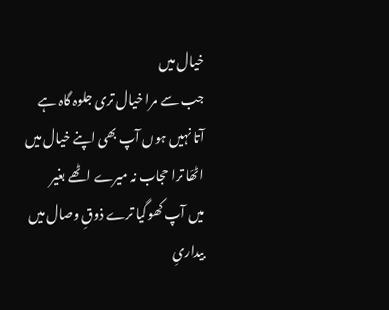خیال میں
جب سے مرا خیال تری جلوہ گاہ ہے
آتا نہیں ہوں آپ بھی اپنے خیال میں
اٹھّا ترا حجاب نہ میرے اٹھے بغیر
میں آپ کھوگیا ترے ذوقِ وصال میں
بیداریِ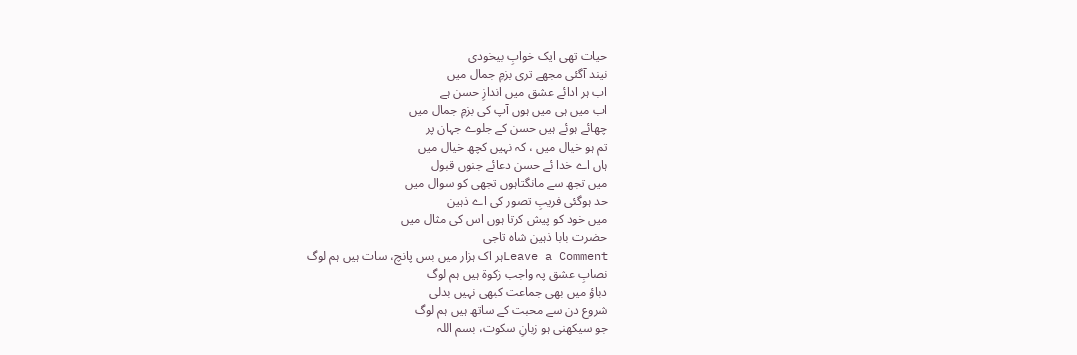حیات تھی ایک خوابِ بیخودی
نیند آگئی مجھے تری بزمِ جمال میں
اب ہر ادائے عشق میں اندازِ حسن ہے
اب میں ہی میں ہوں آپ کی بزمِ جمال میں
چھائے ہوئے ہیں حسن کے جلوے جہان پر
تم ہو خیال میں ، کہ نہیں کچھ خیال میں
ہاں اے خدا ئے حسن دعائے جنوں قبول
میں تجھ سے مانگتاہوں تجھی کو سوال میں
حد ہوگئی فریبِ تصور کی اے ذہین
میں خود کو پیش کرتا ہوں اس کی مثال میں
حضرت بابا ذہین شاہ تاجی
Leave a Commentہر اک ہزار میں بس پانچ، سات ہیں ہم لوگ
نصابِ عشق پہ واجب زکوۃ ہیں ہم لوگ
دباؤ میں بھی جماعت کبھی نہیں بدلی
شروع دن سے محبت کے ساتھ ہیں ہم لوگ
جو سیکھنی ہو زبانِ سکوت، بسم اللہ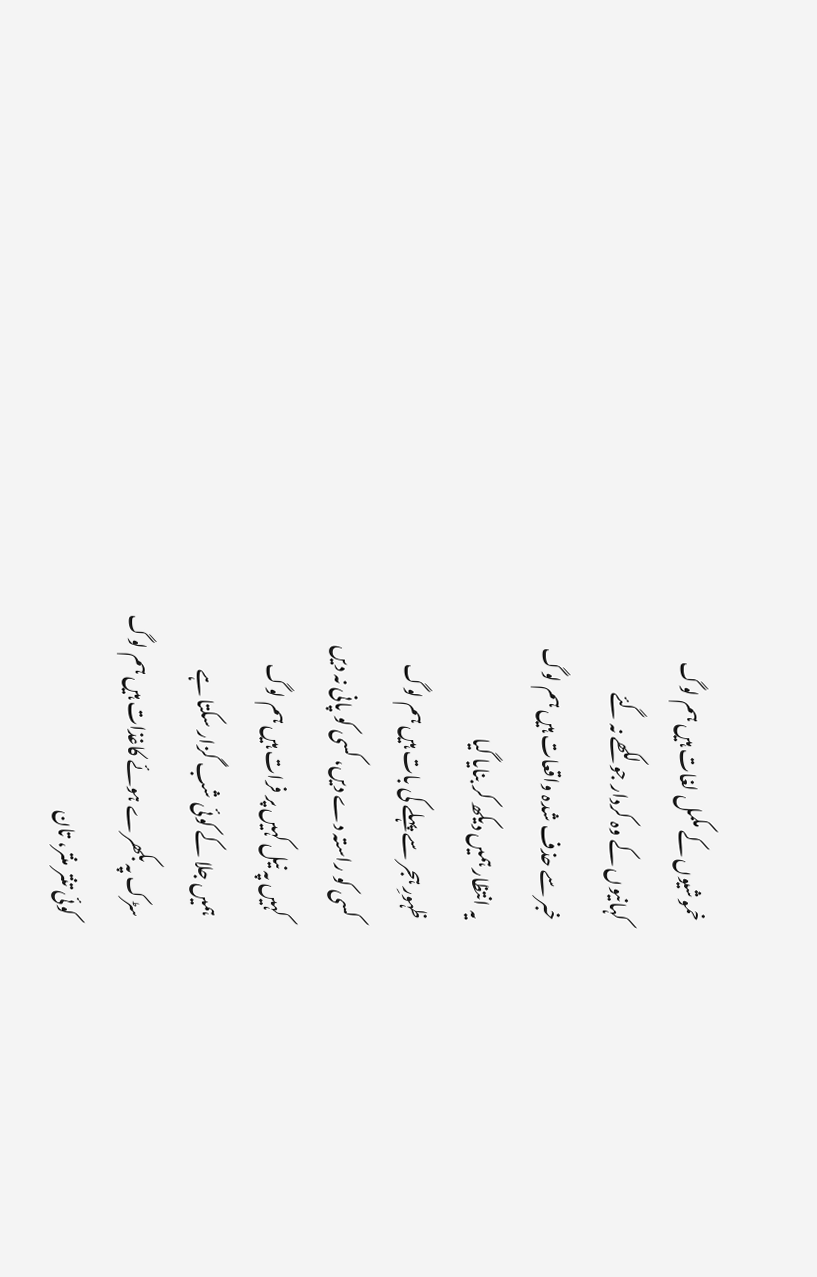خموشیوں کے مکمل لغات ہیں ہم لوگ
کہانیوں کے وہ کردار جو لکھے نہ گئے
خبر سے حذف شدہ واقعات ہیں ہم لوگ
یہ انتظار ہمیں دیکھ کر بنایا گیا
ظہورِ ہجر سے پہلے کی بات ہیں ہم لوگ
کسی کو راستہ دے دیں، کسی کو پانی نہ دیں
کہیں پہ نیل کہیں پر فرات ہیں ہم لوگ
ہمیں جلا کے کوئی شب گزار سکتا ہے
سڑک پہ بکھرے ہوئے کاغذات ہیں ہم لوگ
کوئی تنتر منتر، تان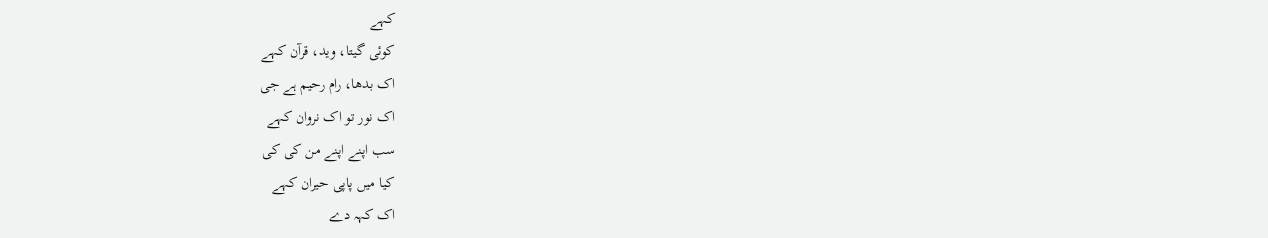کہے
کوئی گیتا، وید، قرآن کہے
اک بدھا، رام رحیم ہے جی
اک نور تو اک نروان کہے
سب اپنے اپنے من کی کی
کیا میں پاپی حیران کہے
اک کہہ دے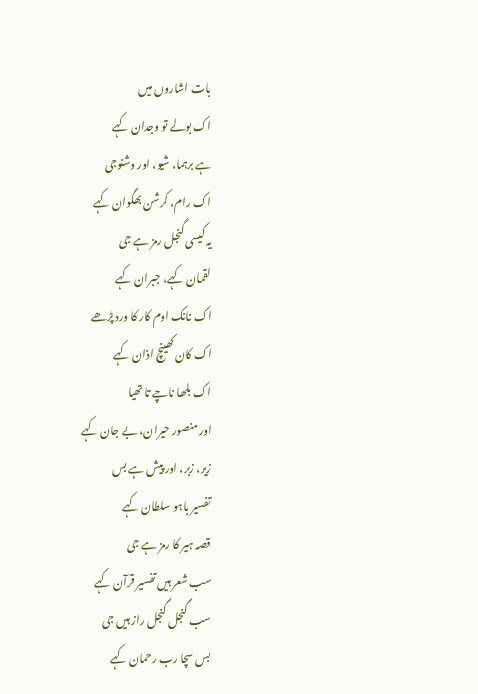بات اشاروں میں
اک بولے تو وجدان کہے
ہے برہما، شیو، اور وشنوجی
اک رام، کرشن بھگوان کہے
یہ کیسی گنجل رمز ہے جی
لقمان کہے، جبران کہے
اک نانک اوم کار کا ورد پڑھے
اک کان کھینچ اذان کہے
اک بلھا ناچے تا تھیا
اور منصور حیران، بے جان کہے
زیر، زبر، اور پیش ہے بس
تفسیر باہو سلطان کہے
قصہ ہیر کا رمز ہے جی
سب شعر ہیں تفسیر قرآن کہے
سب گنجل گنجل راز ہیں جی
بس سچا رب رحمان کہے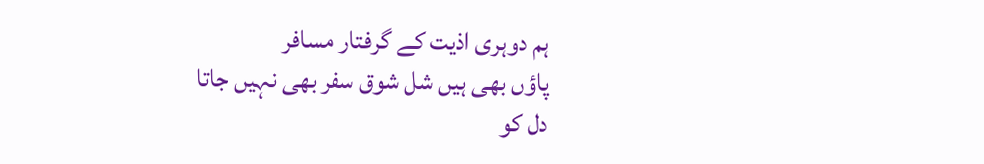ہم دوہری اذیت کے گرفتار مسافر
پاؤں بھی ہیں شل شوق سفر بھی نہیں جاتا
دل کو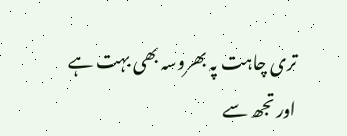تری چاہت پہ بھروسہ بھی بہت ہے
اور تجھ سے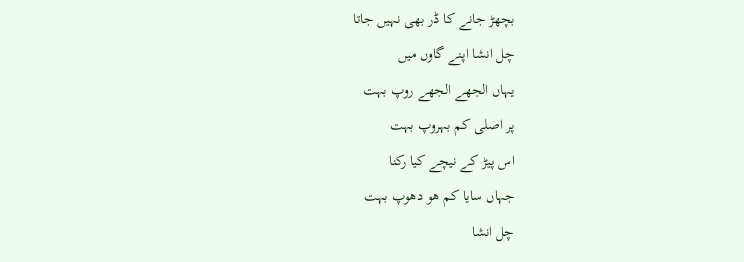بچھڑ جانے کا ڈر بھی نہیں جاتا
چل انشا اپنے گاوں میں
یہاں الجھے الجھے روپ بہت
پر اصلی کم بہروپ بہت
اس پیڑ کے نیچے کیا رکنا
جہاں سایا کم ھو دھوپ بہت
چل انشا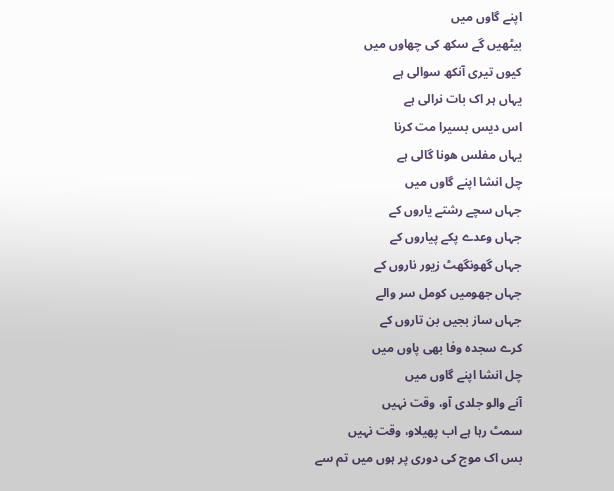اپنے گاوں میں
بیٹھیں گے سکھ کی چھاوں میں
کیوں تیری آنکھ سوالی ہے
یہاں ہر اک بات نرالی ہے
اس دیس بسیرا مت کرنا
یہاں مفلس ھونا گالی ہے
چل انشا اپنے گاوں میں
جہاں سچے رشتے یاروں کے
جہاں وعدے پکے پیاروں کے
جہاں گھونگھٹ زیور ناروں کے
جہاں جھومیں کومل سر والے
جہاں ساز بجیں بن تاروں کے
کرے سجدہ وفا بھی پاوں میں
چل انشا اپنے گاوں میں
آنے والو جلدی آو، وقت نہیں
سمٹ رہا ہے اب پھیلاو، وقت نہیں
بس اک موج کی دوری پر ہوں میں تم سے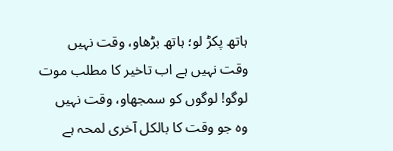ہاتھ پکڑ لو؛ ہاتھ بڑھاو، وقت نہیں
وقت نہیں ہے اب تاخیر کا مطلب موت
لوگو! لوگوں کو سمجھاو، وقت نہیں
وہ جو وقت کا بالکل آخری لمحہ ہے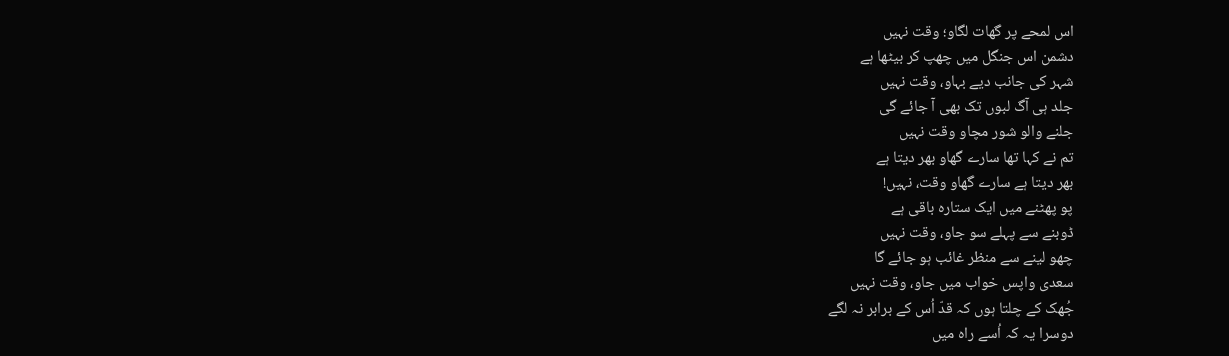اس لمحے پر گھات لگاو؛ وقت نہیں
دشمن اس جنگل میں چھپ کر بیٹھا ہے
شہر کی جانب دیے بہاو، وقت نہیں
جلد ہی آگ لبوں تک بھی آ جائے گی
جلنے والو شور مچاو وقت نہیں
تم نے کہا تھا سارے گھاو بھر دیتا ہے
بھر دیتا ہے سارے گھاو وقت، نہیں!
پو پھٹنے میں ایک ستارہ باقی ہے
ڈوبنے سے پہلے سو جاو، وقت نہیں
چھو لینے سے منظر غائب ہو جائے گا
سعدی واپس خواب میں جاو، وقت نہیں
جُھک کے چلتا ہوں کہ قدّ اُس کے برابر نہ لگے
دوسرا یہ کہ اُسے راہ میں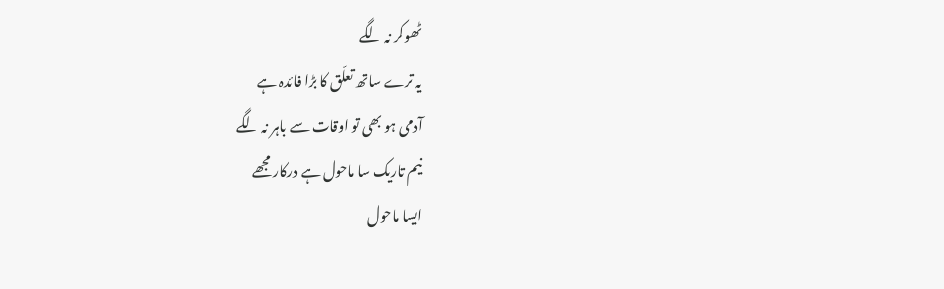ٹھوکر نہ لگے
یہ ترے ساتھ تعلّق کا بڑا فائدہ ہے
آدمی ہو بھی تو اوقات سے باہر نہ لگے
نیم تاریک سا ماحول ہے درکار مجھے
ایسا ماحول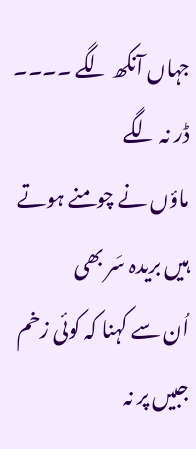جہاں آنکھ لگے ۔۔۔۔ ڈر نہ لگے
ماؤں نے چومنے ہوتے ہیں بریدہ سَر بھی
اُن سے کہنا کہ کوئی زخم جبیں پر نہ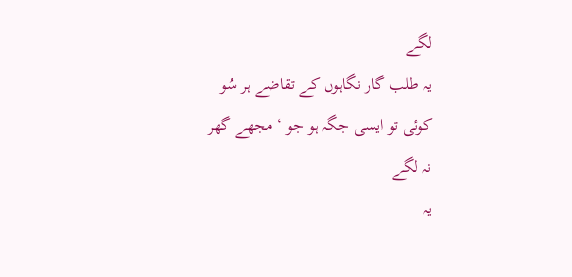لگے
یہ طلب گار نگاہوں کے تقاضے ہر سُو
کوئی تو ایسی جگہ ہو جو ‘ مجھے گھر نہ لگے
یہ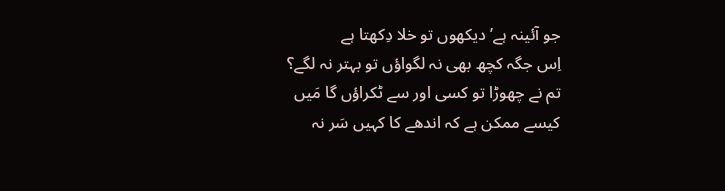جو آئینہ ہے’ دیکھوں تو خلا دِکھتا ہے
اِس جگہ کچھ بھی نہ لگواؤں تو بہتر نہ لگے؟
تم نے چھوڑا تو کسی اور سے ٹکراؤں گا مَیں
کیسے ممکن ہے کہ اندھے کا کہیں سَر نہ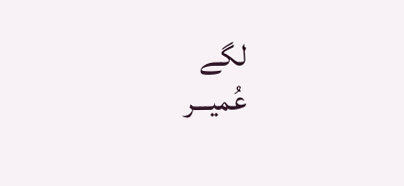لگے
عُمیـــر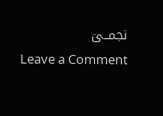نجمــیؔ
Leave a Comment